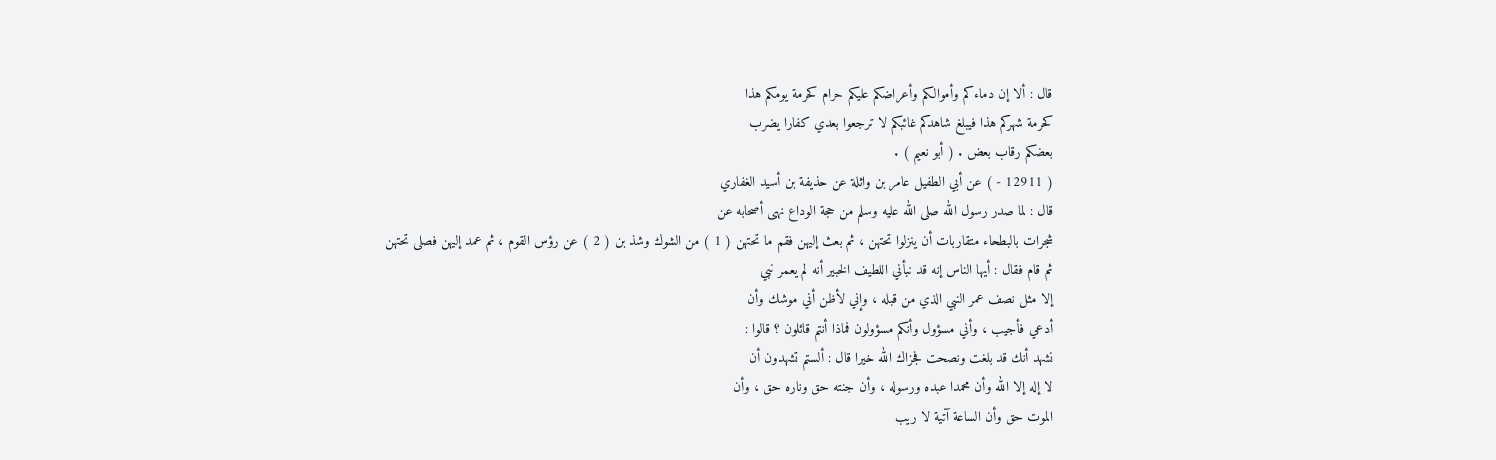قال : ألا إن دماءكم وأموالكم وأعراضكم عليكم حرام كحرمة يومكم هذا
كحرمة شهركم هذا فيبلغ شاهدكم غائبكم لا ترجعوا بعدي كفارا يضرب
بعضكم رقاب بعض . ( أبو نعيم ) .
( 12911 - ) عن أبي الطفيل عامر بن واثلة عن حذيفة بن أسيد الغفاري
قال : لما صدر رسول الله صلى الله عليه وسلم من حجة الوداع نهى أصحابه عن
شجرات بالبطحاء متقاربات أن ينزلوا تحتهن ، ثم بعث إليهن فقم ما تحتهن ( 1 ) من الشوك وشذ بن ( 2 ) عن رؤس القوم ، ثم عمد إليهن فصلى تحتهن
ثم قام فقال : أيها الناس إنه قد نبأني اللطيف الخبير أنه لم يعمر نبي
إلا مثل نصف عمر النبي الذي من قبله ، وإني لأظن أني موشك وأن
أدعي فأجيب ، وأني مسؤول وأنكم مسؤولون فماذا أنتم قائلون ؟ قالوا :
نشهد أنك قد بلغت ونصحت فجزاك الله خيرا قال : ألستم تشهدون أن
لا إله إلا الله وأن محمدا عبده ورسوله ، وأن جنته حق وناره حق ، وأن
الموت حق وأن الساعة آتية لا ريب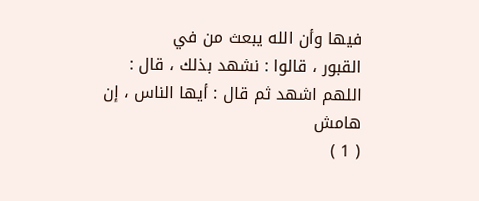فيها وأن الله يبعث من في
القبور ، قالوا : نشهد بذلك ، قال : اللهم اشهد ثم قال : أيها الناس ، إن
هامش
( 1 )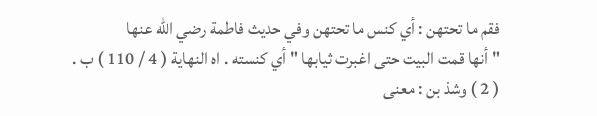فقم ما تحتهن : أي كنس ما تحتهن وفي حديث فاطمة رضي الله عنها
" أنها قمت البيت حتى اغبرت ثيابها " أي كنسته . اه النهاية ( 4 / 110 ) ب .
( 2 ) وشذ بن : معنى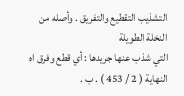التشذيب التقطيع والتفريق . وأصله من النخلة الطويلة
التي شذب عنها جريدها : أي قطع وفرق اه النهاية ( 2 / 453 ) . ب .